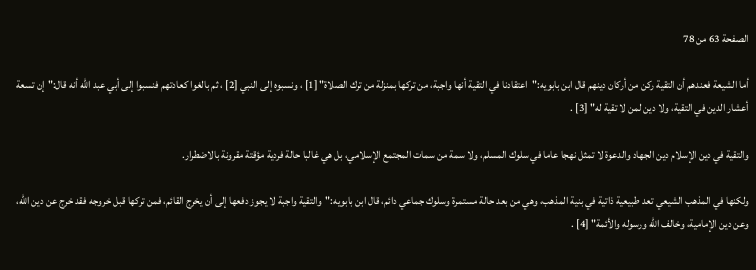الصفحة 63 من 78

أما الشيعة فعندهم أن التقية ركن من أركان دينهم قال ابن بابويه:"اعتقادنا في التقية أنها واجبة، من تركها بمنزلة من ترك الصلاة" [1] ، ونسبوه إلى النبي [2] ، ثم بالغوا كعادتهم فنسبوا إلى أبي عبد الله أنه قال:"إن تسعة أعشار الدين في التقية، ولا دين لمن لا تقية له" [3] .

والتقية في دين الإسلام دين الجهاد والدعوة لا تمثل نهجا عاما في سلوك المسلم، ولا سمة من سمات المجتمع الإسلامي، بل هي غالبا حالة فردية مؤقتة مقرونة بالاضطرار.

ولكنها في المذهب الشيعي تعد طبيعية ذاتية في بنية المذهب، وهي من بعد حالة مستمرة وسلوك جماعي دائم، قال ابن بابويه:"والتقية واجبة لا يجوز دفعها إلى أن يخرج القائم، فمن تركها قبل خروجه فقد خرج عن دين الله، وعن دين الإمامية، وخالف الله ورسوله والأئمة" [4] .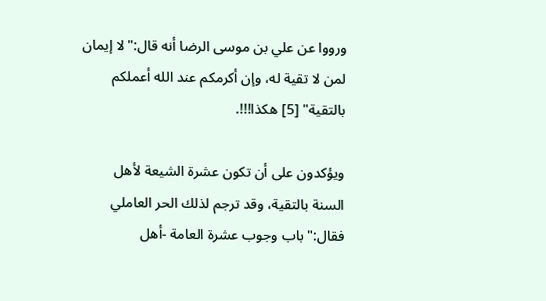ورووا عن علي بن موسى الرضا أنه قال:"لا إيمان لمن لا تقية له، وإن أكرمكم عند الله أعملكم بالتقية" [5] هكذا!!!.

ويؤكدون على أن تكون عشرة الشيعة لأهل السنة بالتقية، وقد ترجم لذلك الحر العاملي فقال:"باب وجوب عشرة العامة -أهل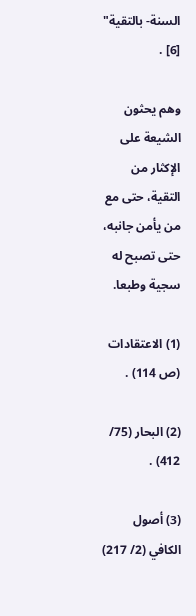السنة- بالتقية" [6] .

وهم يحثون الشيعة على الإكثار من التقية، حتى مع من يأمن جانبه، حتى تصبح له سجية وطبعا.

(1) الاعتقادات (ص 114) .

(2) البحار (75/ 412) .

(3) أصول الكافي (2/ 217)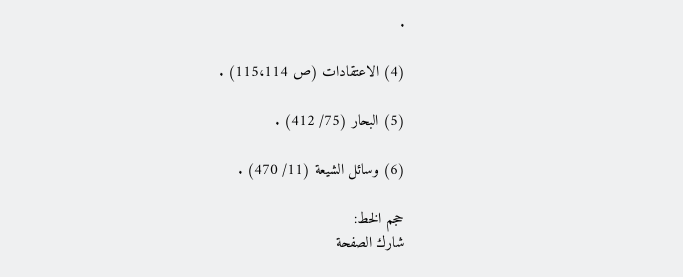.

(4) الاعتقادات (ص 115،114) .

(5) البحار (75/ 412) .

(6) وسائل الشيعة (11/ 470) .

حجم الخط:
شارك الصفحة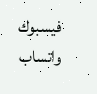فيسبوك واتساب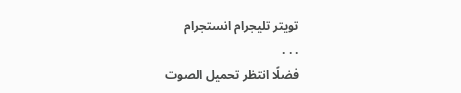تويتر تليجرام انستجرام
. . .
فضلًا انتظر تحميل الصوت